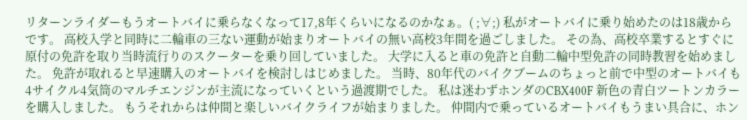リターンライダーもうオートバイに乗らなくなって17,8年くらいになるのかなぁ。( ;∀;) 私がオートバイに乗り始めたのは18歳からです。 高校入学と同時に二輪車の三ない運動が始まりオートバイの無い高校3年間を過ごしました。 その為、高校卒業するとすぐに原付の免許を取り当時流行りのスクーターを乗り回していました。 大学に入ると車の免許と自動二輪中型免許の同時教習を始めました。 免許が取れると早速購入のオートバイを検討しはじめました。 当時、80年代のバイクブームのちょっと前で中型のオートバイも4サイクル4気筒のマルチエンジンが主流になっていくという過渡期でした。 私は迷わずホンダのCBX400F 新色の青白ツートンカラーを購入しました。 もうそれからは仲間と楽しいバイクライフが始まりました。 仲間内で乗っているオートバイもうまい具合に、ホン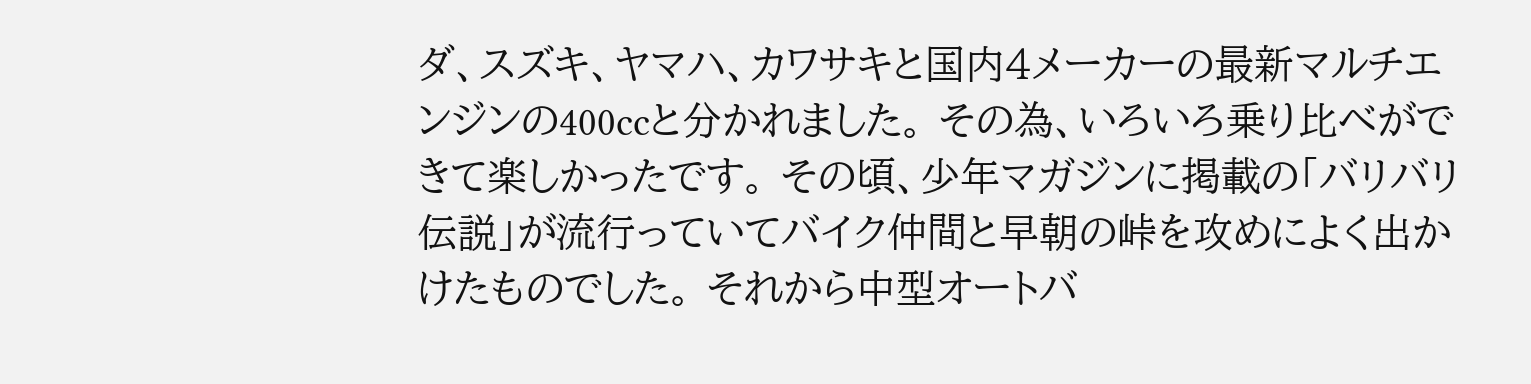ダ、スズキ、ヤマハ、カワサキと国内4メーカーの最新マルチエンジンの400ccと分かれました。 その為、いろいろ乗り比べができて楽しかったです。 その頃、少年マガジンに掲載の「バリバリ伝説」が流行っていてバイク仲間と早朝の峠を攻めによく出かけたものでした。 それから中型オートバ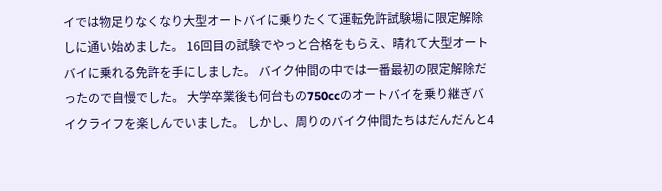イでは物足りなくなり大型オートバイに乗りたくて運転免許試験場に限定解除しに通い始めました。 16回目の試験でやっと合格をもらえ、晴れて大型オートバイに乗れる免許を手にしました。 バイク仲間の中では一番最初の限定解除だったので自慢でした。 大学卒業後も何台もの750ccのオートバイを乗り継ぎバイクライフを楽しんでいました。 しかし、周りのバイク仲間たちはだんだんと4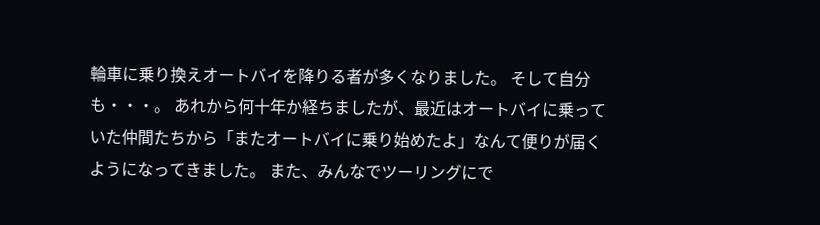輪車に乗り換えオートバイを降りる者が多くなりました。 そして自分も・・・。 あれから何十年か経ちましたが、最近はオートバイに乗っていた仲間たちから「またオートバイに乗り始めたよ」なんて便りが届くようになってきました。 また、みんなでツーリングにで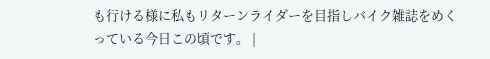も行ける様に私もリターンライダーを目指しバイク雑誌をめくっている今日この頃です。 |